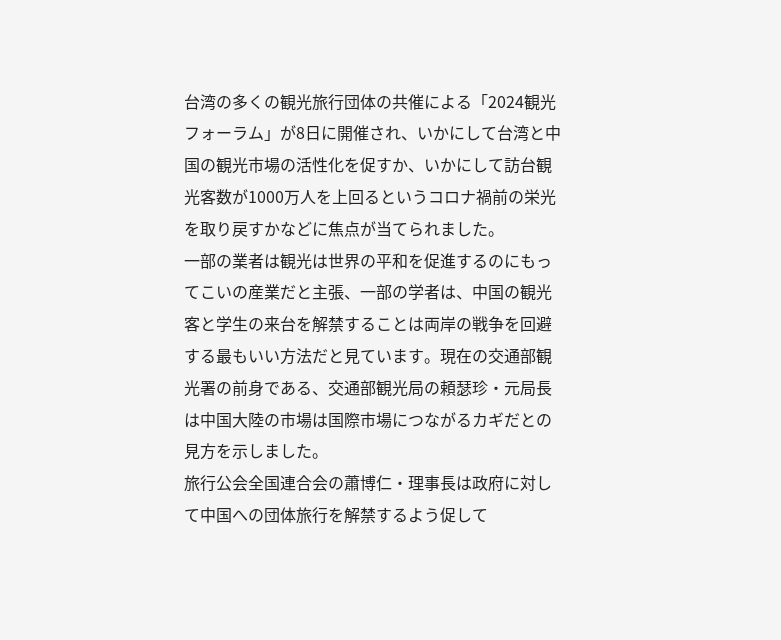台湾の多くの観光旅行団体の共催による「2024観光フォーラム」が8日に開催され、いかにして台湾と中国の観光市場の活性化を促すか、いかにして訪台観光客数が1000万人を上回るというコロナ禍前の栄光を取り戻すかなどに焦点が当てられました。
一部の業者は観光は世界の平和を促進するのにもってこいの産業だと主張、一部の学者は、中国の観光客と学生の来台を解禁することは両岸の戦争を回避する最もいい方法だと見ています。現在の交通部観光署の前身である、交通部観光局の頼瑟珍・元局長は中国大陸の市場は国際市場につながるカギだとの見方を示しました。
旅行公会全国連合会の蕭博仁・理事長は政府に対して中国への団体旅行を解禁するよう促して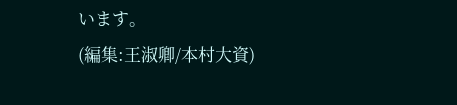います。
(編集:王淑卿/本村大資)